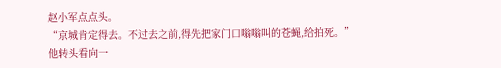赵小军点点头。
“京城肯定得去。不过去之前,得先把家门口嗡嗡叫的苍蝇,给拍死。”
他转头看向一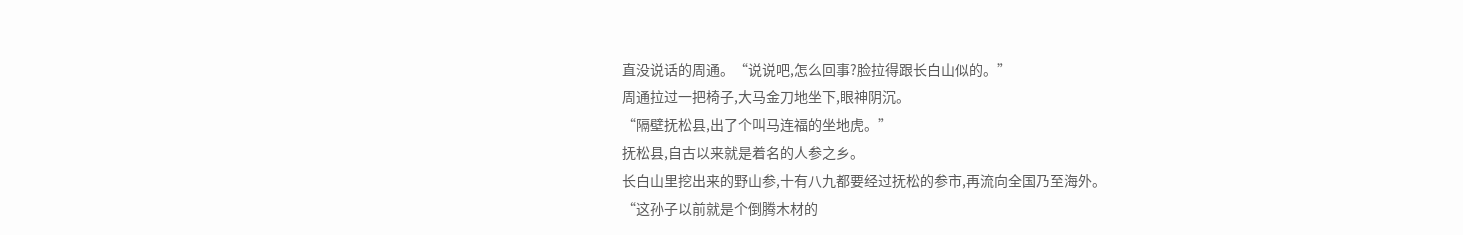直没说话的周通。“说说吧,怎么回事?脸拉得跟长白山似的。”
周通拉过一把椅子,大马金刀地坐下,眼神阴沉。
“隔壁抚松县,出了个叫马连福的坐地虎。”
抚松县,自古以来就是着名的人参之乡。
长白山里挖出来的野山参,十有八九都要经过抚松的参市,再流向全国乃至海外。
“这孙子以前就是个倒腾木材的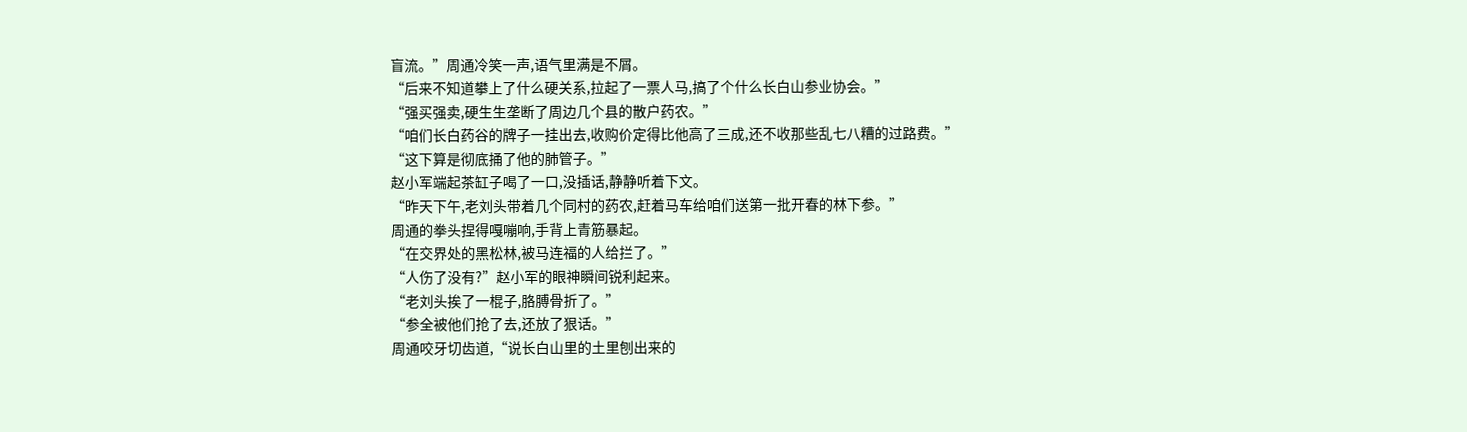盲流。”周通冷笑一声,语气里满是不屑。
“后来不知道攀上了什么硬关系,拉起了一票人马,搞了个什么长白山参业协会。”
“强买强卖,硬生生垄断了周边几个县的散户药农。”
“咱们长白药谷的牌子一挂出去,收购价定得比他高了三成,还不收那些乱七八糟的过路费。”
“这下算是彻底捅了他的肺管子。”
赵小军端起茶缸子喝了一口,没插话,静静听着下文。
“昨天下午,老刘头带着几个同村的药农,赶着马车给咱们送第一批开春的林下参。”
周通的拳头捏得嘎嘣响,手背上青筋暴起。
“在交界处的黑松林,被马连福的人给拦了。”
“人伤了没有?”赵小军的眼神瞬间锐利起来。
“老刘头挨了一棍子,胳膊骨折了。”
“参全被他们抢了去,还放了狠话。”
周通咬牙切齿道,“说长白山里的土里刨出来的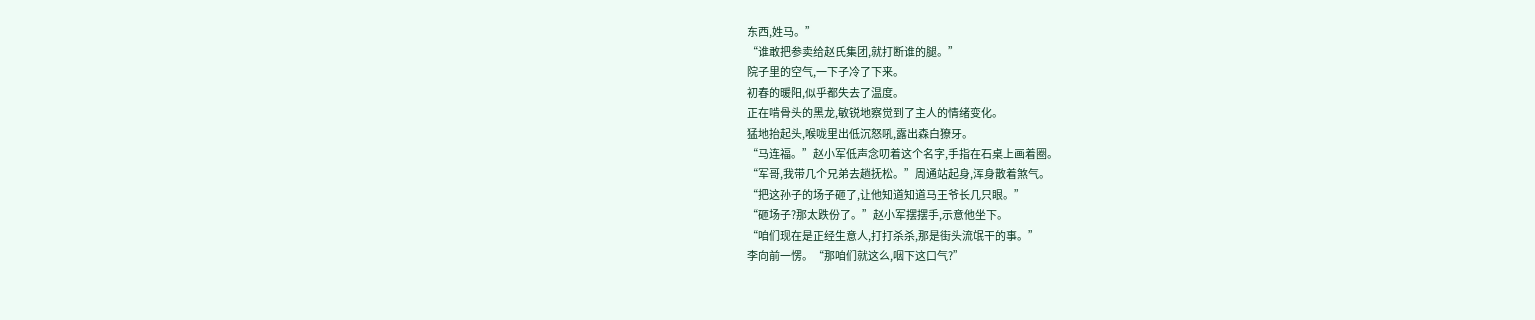东西,姓马。”
“谁敢把参卖给赵氏集团,就打断谁的腿。”
院子里的空气,一下子冷了下来。
初春的暖阳,似乎都失去了温度。
正在啃骨头的黑龙,敏锐地察觉到了主人的情绪变化。
猛地抬起头,喉咙里出低沉怒吼,露出森白獠牙。
“马连福。”赵小军低声念叨着这个名字,手指在石桌上画着圈。
“军哥,我带几个兄弟去趟抚松。”周通站起身,浑身散着煞气。
“把这孙子的场子砸了,让他知道知道马王爷长几只眼。”
“砸场子?那太跌份了。”赵小军摆摆手,示意他坐下。
“咱们现在是正经生意人,打打杀杀,那是街头流氓干的事。”
李向前一愣。“那咱们就这么,咽下这口气?”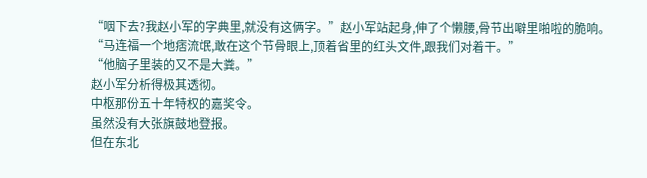“咽下去?我赵小军的字典里,就没有这俩字。”赵小军站起身,伸了个懒腰,骨节出噼里啪啦的脆响。
“马连福一个地痞流氓,敢在这个节骨眼上,顶着省里的红头文件,跟我们对着干。”
“他脑子里装的又不是大粪。”
赵小军分析得极其透彻。
中枢那份五十年特权的嘉奖令。
虽然没有大张旗鼓地登报。
但在东北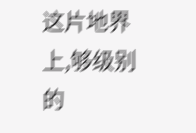这片地界上,够级别的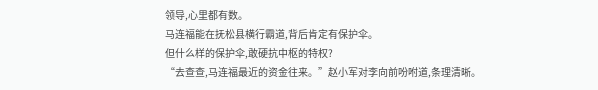领导,心里都有数。
马连福能在抚松县横行霸道,背后肯定有保护伞。
但什么样的保护伞,敢硬抗中枢的特权?
“去查查,马连福最近的资金往来。”赵小军对李向前吩咐道,条理清晰。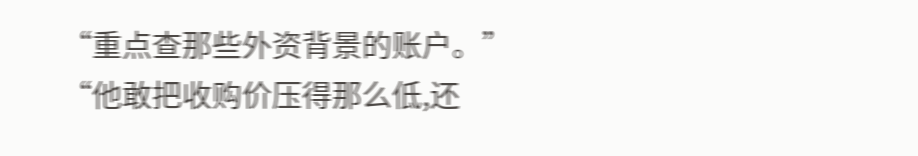“重点查那些外资背景的账户。”
“他敢把收购价压得那么低,还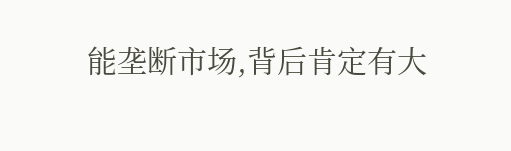能垄断市场,背后肯定有大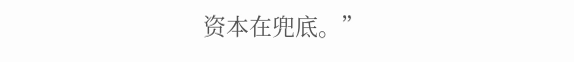资本在兜底。”